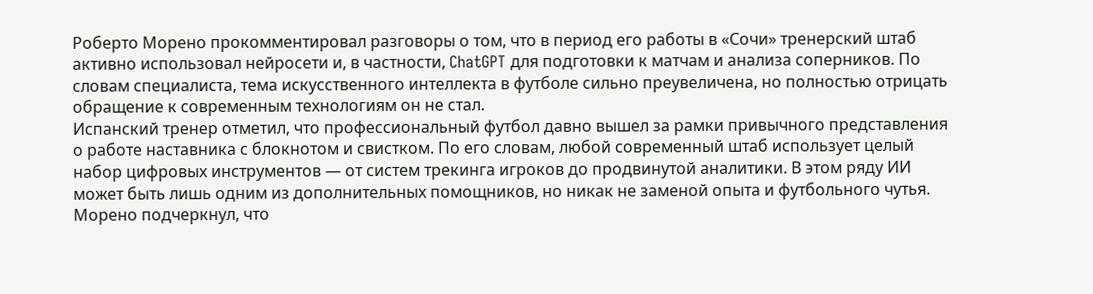Роберто Морено прокомментировал разговоры о том, что в период его работы в «Сочи» тренерский штаб активно использовал нейросети и, в частности, ChatGPT для подготовки к матчам и анализа соперников. По словам специалиста, тема искусственного интеллекта в футболе сильно преувеличена, но полностью отрицать обращение к современным технологиям он не стал.
Испанский тренер отметил, что профессиональный футбол давно вышел за рамки привычного представления о работе наставника с блокнотом и свистком. По его словам, любой современный штаб использует целый набор цифровых инструментов — от систем трекинга игроков до продвинутой аналитики. В этом ряду ИИ может быть лишь одним из дополнительных помощников, но никак не заменой опыта и футбольного чутья.
Морено подчеркнул, что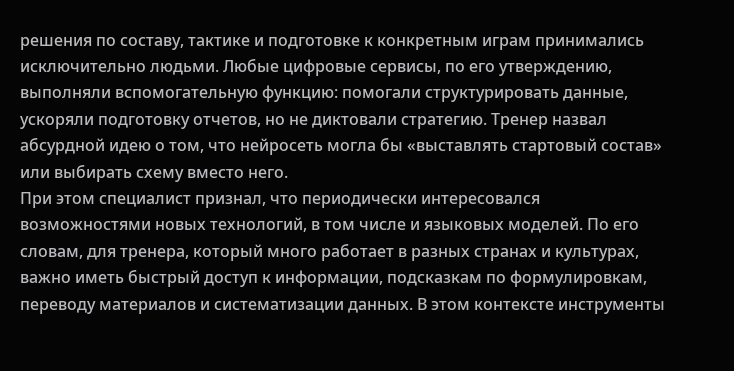решения по составу, тактике и подготовке к конкретным играм принимались исключительно людьми. Любые цифровые сервисы, по его утверждению, выполняли вспомогательную функцию: помогали структурировать данные, ускоряли подготовку отчетов, но не диктовали стратегию. Тренер назвал абсурдной идею о том, что нейросеть могла бы «выставлять стартовый состав» или выбирать схему вместо него.
При этом специалист признал, что периодически интересовался возможностями новых технологий, в том числе и языковых моделей. По его словам, для тренера, который много работает в разных странах и культурах, важно иметь быстрый доступ к информации, подсказкам по формулировкам, переводу материалов и систематизации данных. В этом контексте инструменты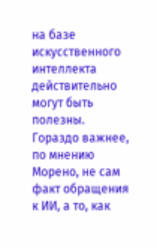на базе искусственного интеллекта действительно могут быть полезны.
Гораздо важнее, по мнению Морено, не сам факт обращения к ИИ, а то, как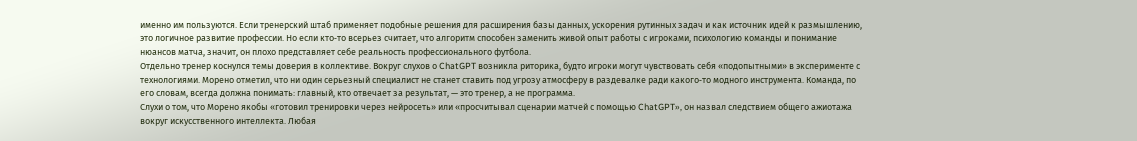именно им пользуются. Если тренерский штаб применяет подобные решения для расширения базы данных, ускорения рутинных задач и как источник идей к размышлению, это логичное развитие профессии. Но если кто‑то всерьез считает, что алгоритм способен заменить живой опыт работы с игроками, психологию команды и понимание нюансов матча, значит, он плохо представляет себе реальность профессионального футбола.
Отдельно тренер коснулся темы доверия в коллективе. Вокруг слухов о ChatGPT возникла риторика, будто игроки могут чувствовать себя «подопытными» в эксперименте с технологиями. Морено отметил, что ни один серьезный специалист не станет ставить под угрозу атмосферу в раздевалке ради какого‑то модного инструмента. Команда, по его словам, всегда должна понимать: главный, кто отвечает за результат, — это тренер, а не программа.
Слухи о том, что Морено якобы «готовил тренировки через нейросеть» или «просчитывал сценарии матчей с помощью ChatGPT», он назвал следствием общего ажиотажа вокруг искусственного интеллекта. Любая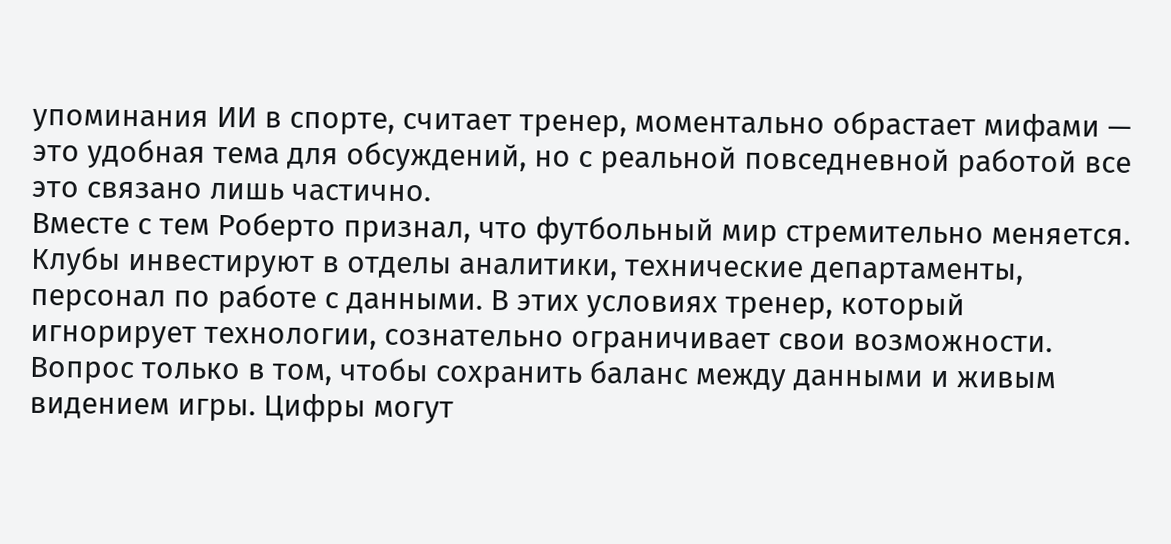упоминания ИИ в спорте, считает тренер, моментально обрастает мифами — это удобная тема для обсуждений, но с реальной повседневной работой все это связано лишь частично.
Вместе с тем Роберто признал, что футбольный мир стремительно меняется. Клубы инвестируют в отделы аналитики, технические департаменты, персонал по работе с данными. В этих условиях тренер, который игнорирует технологии, сознательно ограничивает свои возможности. Вопрос только в том, чтобы сохранить баланс между данными и живым видением игры. Цифры могут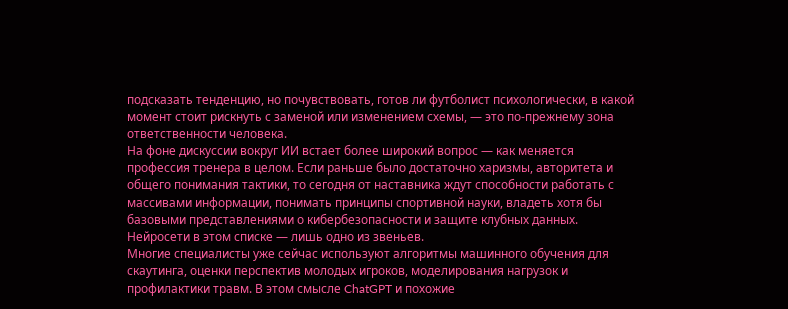подсказать тенденцию, но почувствовать, готов ли футболист психологически, в какой момент стоит рискнуть с заменой или изменением схемы, — это по-прежнему зона ответственности человека.
На фоне дискуссии вокруг ИИ встает более широкий вопрос — как меняется профессия тренера в целом. Если раньше было достаточно харизмы, авторитета и общего понимания тактики, то сегодня от наставника ждут способности работать с массивами информации, понимать принципы спортивной науки, владеть хотя бы базовыми представлениями о кибербезопасности и защите клубных данных. Нейросети в этом списке — лишь одно из звеньев.
Многие специалисты уже сейчас используют алгоритмы машинного обучения для скаутинга, оценки перспектив молодых игроков, моделирования нагрузок и профилактики травм. В этом смысле ChatGPT и похожие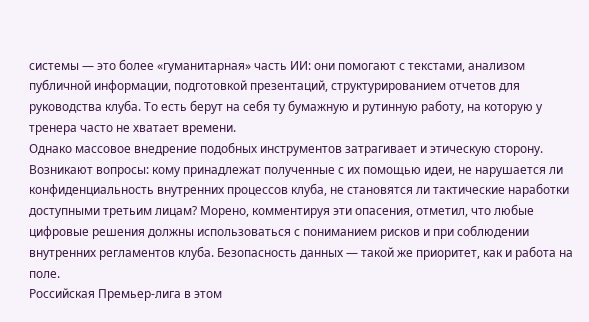системы — это более «гуманитарная» часть ИИ: они помогают с текстами, анализом публичной информации, подготовкой презентаций, структурированием отчетов для руководства клуба. То есть берут на себя ту бумажную и рутинную работу, на которую у тренера часто не хватает времени.
Однако массовое внедрение подобных инструментов затрагивает и этическую сторону. Возникают вопросы: кому принадлежат полученные с их помощью идеи, не нарушается ли конфиденциальность внутренних процессов клуба, не становятся ли тактические наработки доступными третьим лицам? Морено, комментируя эти опасения, отметил, что любые цифровые решения должны использоваться с пониманием рисков и при соблюдении внутренних регламентов клуба. Безопасность данных — такой же приоритет, как и работа на поле.
Российская Премьер‑лига в этом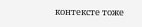контексте тоже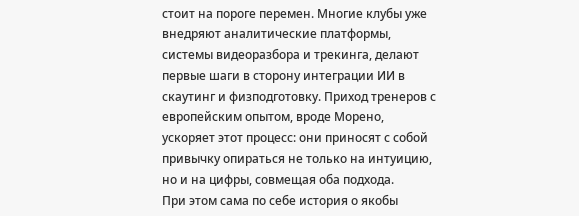стоит на пороге перемен. Многие клубы уже внедряют аналитические платформы, системы видеоразбора и трекинга, делают первые шаги в сторону интеграции ИИ в скаутинг и физподготовку. Приход тренеров с европейским опытом, вроде Морено, ускоряет этот процесс: они приносят с собой привычку опираться не только на интуицию, но и на цифры, совмещая оба подхода.
При этом сама по себе история о якобы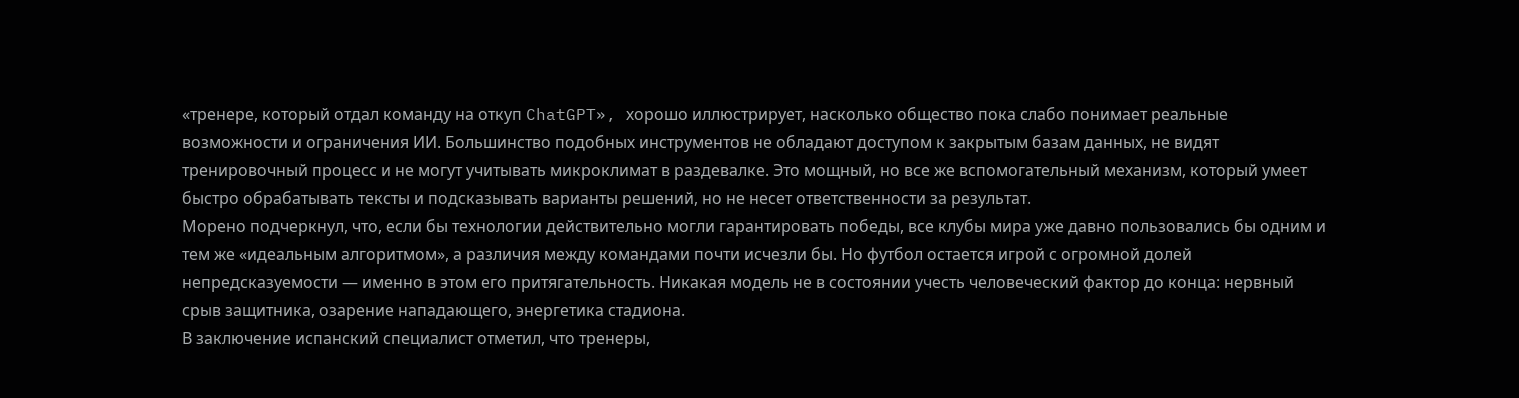«тренере, который отдал команду на откуп ChatGPT», хорошо иллюстрирует, насколько общество пока слабо понимает реальные возможности и ограничения ИИ. Большинство подобных инструментов не обладают доступом к закрытым базам данных, не видят тренировочный процесс и не могут учитывать микроклимат в раздевалке. Это мощный, но все же вспомогательный механизм, который умеет быстро обрабатывать тексты и подсказывать варианты решений, но не несет ответственности за результат.
Морено подчеркнул, что, если бы технологии действительно могли гарантировать победы, все клубы мира уже давно пользовались бы одним и тем же «идеальным алгоритмом», а различия между командами почти исчезли бы. Но футбол остается игрой с огромной долей непредсказуемости — именно в этом его притягательность. Никакая модель не в состоянии учесть человеческий фактор до конца: нервный срыв защитника, озарение нападающего, энергетика стадиона.
В заключение испанский специалист отметил, что тренеры,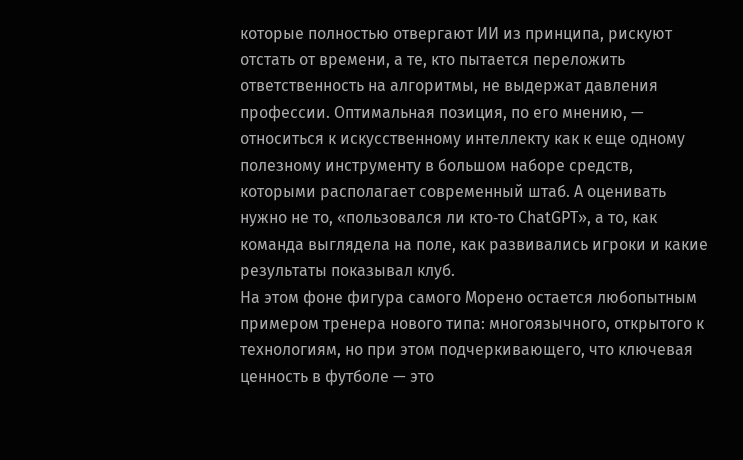которые полностью отвергают ИИ из принципа, рискуют отстать от времени, а те, кто пытается переложить ответственность на алгоритмы, не выдержат давления профессии. Оптимальная позиция, по его мнению, — относиться к искусственному интеллекту как к еще одному полезному инструменту в большом наборе средств, которыми располагает современный штаб. А оценивать нужно не то, «пользовался ли кто‑то ChatGPT», а то, как команда выглядела на поле, как развивались игроки и какие результаты показывал клуб.
На этом фоне фигура самого Морено остается любопытным примером тренера нового типа: многоязычного, открытого к технологиям, но при этом подчеркивающего, что ключевая ценность в футболе — это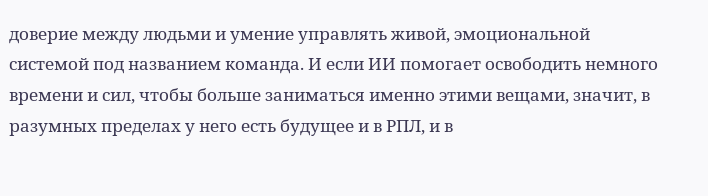доверие между людьми и умение управлять живой, эмоциональной системой под названием команда. И если ИИ помогает освободить немного времени и сил, чтобы больше заниматься именно этими вещами, значит, в разумных пределах у него есть будущее и в РПЛ, и в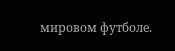мировом футболе.